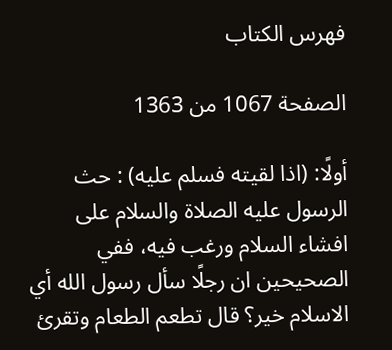فهرس الكتاب

الصفحة 1067 من 1363

أولًا: (اذا لقيته فسلم عليه) : حث الرسول عليه الصلاة والسلام على افشاء السلام ورغب فيه، ففي الصحيحين ان رجلًا سأل رسول الله أي الاسلام خير؟ قال تطعم الطعام وتقرئ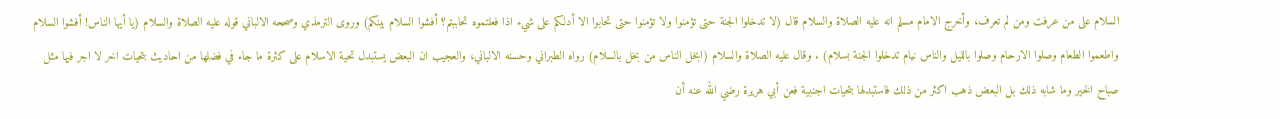السلام على من عرفت ومن لم تعرف، وأخرج الامام مسلم انه عليه الصلاة والسلام قال (لا تدخلوا الجنة حتى تؤمنوا ولا تؤمنوا حتى تحابوا الا أدلكم على شيء اذا فعلتموه تحاببتم؟ أفشوا السلام بينكم) وروى الترمذي وصححه الالباني قوله عليه الصلاة والسلام (يا أيها الناس! أفشوا السلام واطعموا الطعام وصلوا الارحام وصلوا بالليل والناس نيام تدخلوا الجنة بسلام) . وقال عليه الصلاة والسلام (ابخل الناس من بخل بالسلام) رواه الطبراني وحسنه الالباني، والعجيب ان البعض يستبدل تحية الاسلام على كثرة ما جاء في فضلها من احاديث بتحيات اخر لا اجر فيها مثل صباح الخير وما شابه ذلك بل البعض ذهب اكثر من ذلك فاستبدلها بتحيات اجنبية فعن أبي هريرة رضي الله عنه أن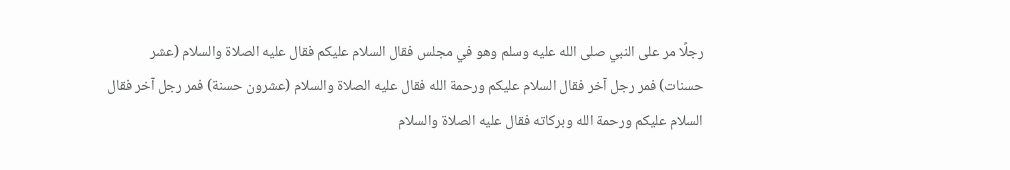رجلًا مر على النبي صلى الله عليه وسلم وهو في مجلس فقال السلام عليكم فقال عليه الصلاة والسلام (عشر حسنات) فمر رجل آخر فقال السلام عليكم ورحمة الله فقال عليه الصلاة والسلام (عشرون حسنة) فمر رجل آخر فقال السلام عليكم ورحمة الله وبركاته فقال عليه الصلاة والسلام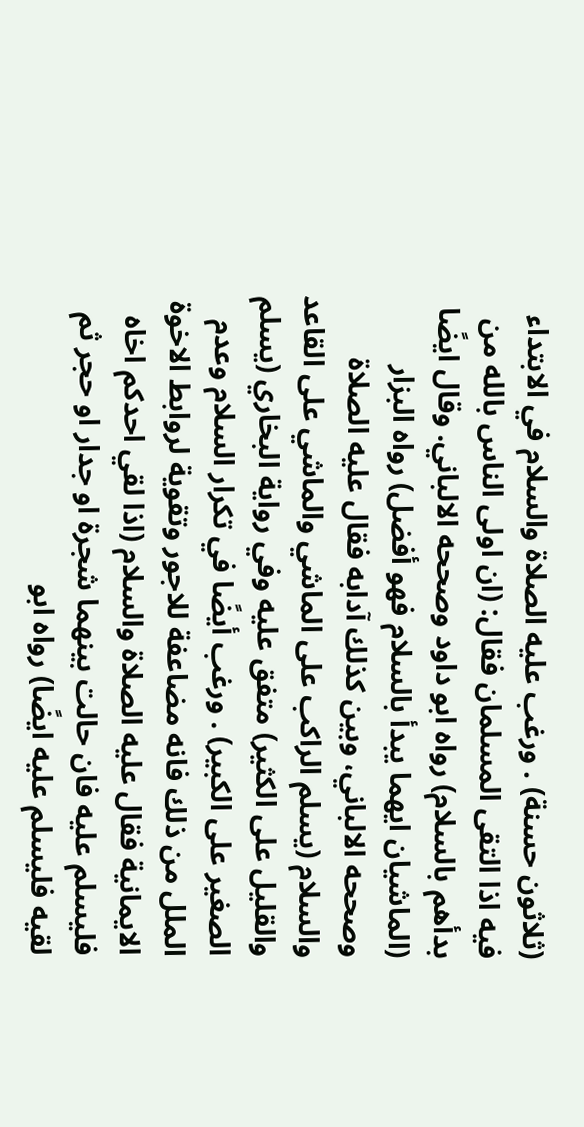(ثلاثون حسنة) . ورغب عليه الصلاة والسلام في الابتداء فيه اذا التقى المسلمان فقال: (ان اولى الناس بالله من بدأهم بالسلام) رواه ابو داود وصححه الالباني. وقال ايضًا (الماشيان ايهما يبدأ بالسلام فهو أفضل) رواه البزار وصححه الالباني، وبين كذلك آدابه فقال عليه الصلاة والسلام (يسلم الراكب على الماشي والماشي على القاعد والقليل على الكثير) متفق عليه وفي رواية البخاري (يسلم الصغير على الكبير) . ورغب أيضًا في تكرار السلام وعدم الملل من ذلك فانه مضاعفة للاجور وتقوية لروابط الاخوة الايمانية فقال عليه الصلاة والسلام (اذا لقي احدكم اخاه فليسلم عليه فان حالت بينهما شجرة او جدار او حجر ثم لقيه فليسلم عليه ايضًا) رواه ابو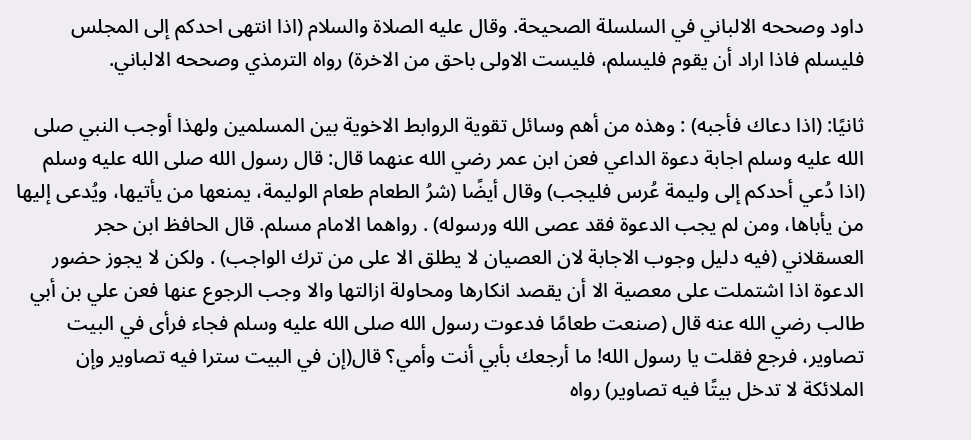داود وصححه الالباني في السلسلة الصحيحة. وقال عليه الصلاة والسلام (اذا انتهى احدكم إلى المجلس فليسلم فاذا اراد أن يقوم فليسلم، فليست الاولى باحق من الاخرة) رواه الترمذي وصححه الالباني.

ثانيًا: (اذا دعاك فأجبه) : وهذه من أهم وسائل تقوية الروابط الاخوية بين المسلمين ولهذا أوجب النبي صلى الله عليه وسلم اجابة دعوة الداعي فعن ابن عمر رضي الله عنهما قال: قال رسول الله صلى الله عليه وسلم (اذا دُعي أحدكم إلى وليمة عُرس فليجب) وقال أيضًا (شرُ الطعام طعام الوليمة، يمنعها من يأتيها، ويُدعى إليها من يأباها، ومن لم يجب الدعوة فقد عصى الله ورسوله) . رواهما الامام مسلم. قال الحافظ ابن حجر العسقلاني (فيه دليل وجوب الاجابة لان العصيان لا يطلق الا على من ترك الواجب) . ولكن لا يجوز حضور الدعوة اذا اشتملت على معصية الا أن يقصد انكارها ومحاولة ازالتها والا وجب الرجوع عنها فعن علي بن أبي طالب رضي الله عنه قال (صنعت طعامًا فدعوت رسول الله صلى الله عليه وسلم فجاء فرأى في البيت تصاوير، فرجع فقلت يا رسول الله! ما أرجعك بأبي أنت وأمي؟ قال(إن في البيت سترا فيه تصاوير وإن الملائكة لا تدخل بيتًا فيه تصاوير) رواه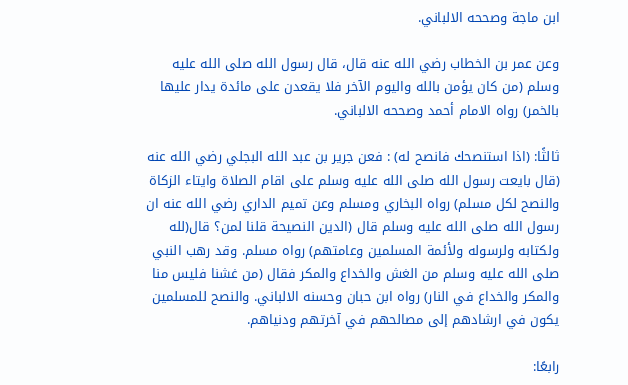ابن ماجة وصححه الالباني.

وعن عمر بن الخطاب رضي الله عنه قال، قال رسول الله صلى الله عليه وسلم (من كان يؤمن بالله واليوم الآخر فلا يقعدن على مائدة يدار عليها بالخمر) رواه الامام أحمد وصححه الالباني.

ثالثًا: (اذا استنصحك فانصح له) : فعن جرير بن عبد الله البجلي رضي الله عنه (قال بايعت رسول الله صلى الله عليه وسلم على اقام الصلاة وايتاء الزكاة والنصح لكل مسلم) رواه البخاري ومسلم وعن تميم الداري رضي الله عنه ان رسول الله صلى الله عليه وسلم قال (الدين النصيحة قلنا لمن؟ قال(لله ولكتابه ولرسوله ولأئمة المسلمين وعامتهم) رواه مسلم. وقد رهب النبي صلى الله عليه وسلم من الغش والخداع والمكر فقال (من غشنا فليس منا والمكر والخداع في النار) رواه ابن حبان وحسنه الالباني. والنصح للمسلمين يكون في ارشادهم إلى مصالحهم في آخرتهم ودنياهم.

رابعًا: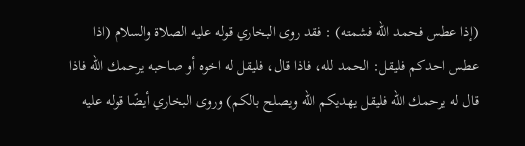(إذا عطس فحمد الله فشمته) : فقد روى البخاري قوله عليه الصلاة والسلام (اذا عطس احدكم فليقل: الحمد لله، فاذا قال، فليقل له اخوه أو صاحبه يرحمك الله فاذا قال له يرحمك الله فليقل يهديكم الله ويصلح بالكم) وروى البخاري أيضًا قوله عليه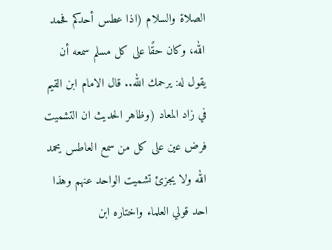الصلاة والسلام (اذا عطس أحدكم فحمد الله، وكان حقًا على كل مسلم سمعه أن يقول له: يرحمك الله.. قال الامام ابن القيم في زاد المعاد (وظاهر الحديث ان التشميت فرض عين على كل من سمع العاطس يحمد الله ولا يجزئ تشميت الواحد عنهم وهذا احد قولي العلماء واختاره ابن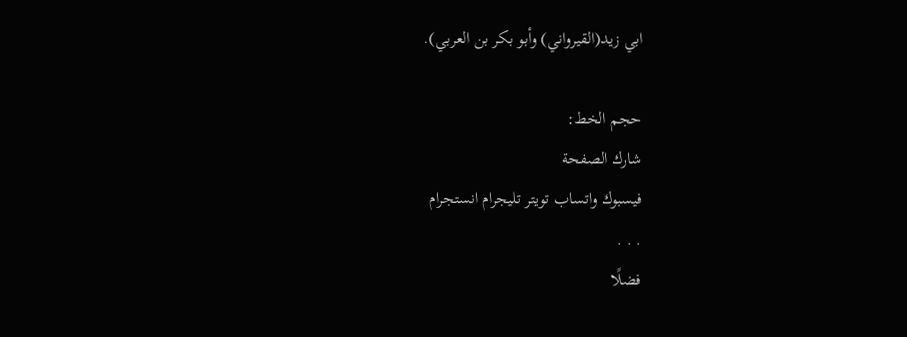ابي زيد(القيرواني) وأبو بكر بن العربي).

حجم الخط:
شارك الصفحة
فيسبوك واتساب تويتر تليجرام انستجرام
. . .
فضلًا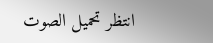انتظر تحميل الصوت